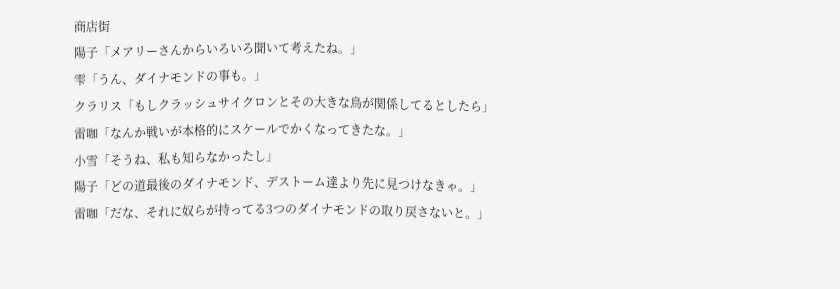商店街
陽子「メアリーさんからいろいろ聞いて考えたね。」
雫「うん、ダイナモンドの事も。」
クラリス「もしクラッシュサイクロンとその大きな鳥が関係してるとしたら」
雷咖「なんか戦いが本格的にスケールでかくなってきたな。」
小雪「そうね、私も知らなかったし」
陽子「どの道最後のダイナモンド、デストーム達より先に見つけなきゃ。」
雷咖「だな、それに奴らが持ってる3つのダイナモンドの取り戻さないと。」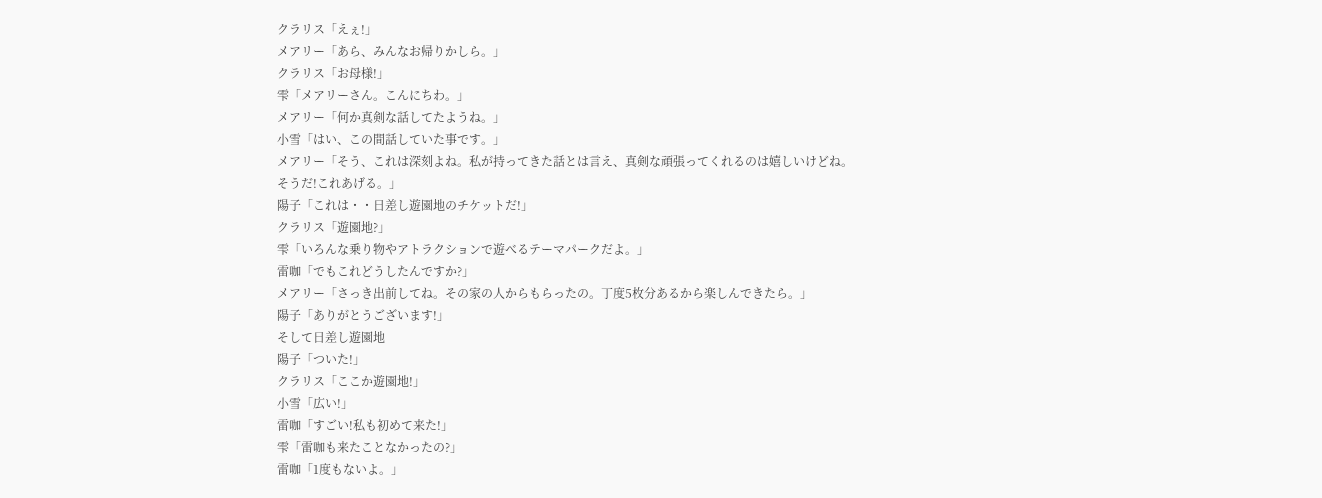クラリス「えぇ!」
メアリー「あら、みんなお帰りかしら。」
クラリス「お母様!」
雫「メアリーさん。こんにちわ。」
メアリー「何か真剣な話してたようね。」
小雪「はい、この間話していた事です。」
メアリー「そう、これは深刻よね。私が持ってきた話とは言え、真剣な頑張ってくれるのは嬉しいけどね。そうだ!これあげる。」
陽子「これは・・日差し遊園地のチケットだ!」
クラリス「遊園地?」
雫「いろんな乗り物やアトラクションで遊べるテーマパークだよ。」
雷咖「でもこれどうしたんですか?」
メアリー「さっき出前してね。その家の人からもらったの。丁度5枚分あるから楽しんできたら。」
陽子「ありがとうございます!」
そして日差し遊園地
陽子「ついた!」
クラリス「ここか遊園地!」
小雪「広い!」
雷咖「すごい!私も初めて来た!」
雫「雷咖も来たことなかったの?」
雷咖「1度もないよ。」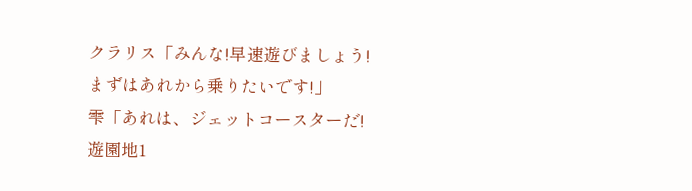クラリス「みんな!早速遊びましょう!まずはあれから乗りたいです!」
雫「あれは、ジェットコースターだ!遊園地1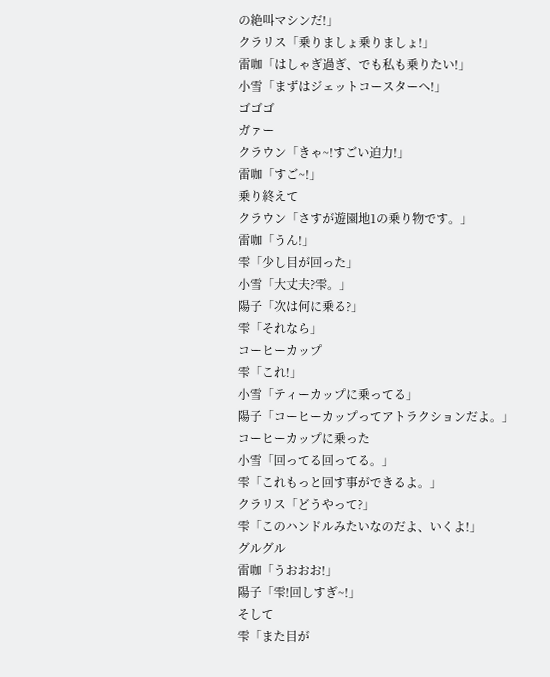の絶叫マシンだ!」
クラリス「乗りましょ乗りましょ!」
雷咖「はしゃぎ過ぎ、でも私も乗りたい!」
小雪「まずはジェットコースターへ!」
ゴゴゴ
ガァー
クラウン「きゃ~!すごい迫力!」
雷咖「すご~!」
乗り終えて
クラウン「さすが遊園地1の乗り物です。」
雷咖「うん!」
雫「少し目が回った」
小雪「大丈夫?雫。」
陽子「次は何に乗る?」
雫「それなら」
コーヒーカップ
雫「これ!」
小雪「ティーカップに乗ってる」
陽子「コーヒーカップってアトラクションだよ。」
コーヒーカップに乗った
小雪「回ってる回ってる。」
雫「これもっと回す事ができるよ。」
クラリス「どうやって?」
雫「このハンドルみたいなのだよ、いくよ!」
グルグル
雷咖「うおおお!」
陽子「雫!回しすぎ~!」
そして
雫「また目が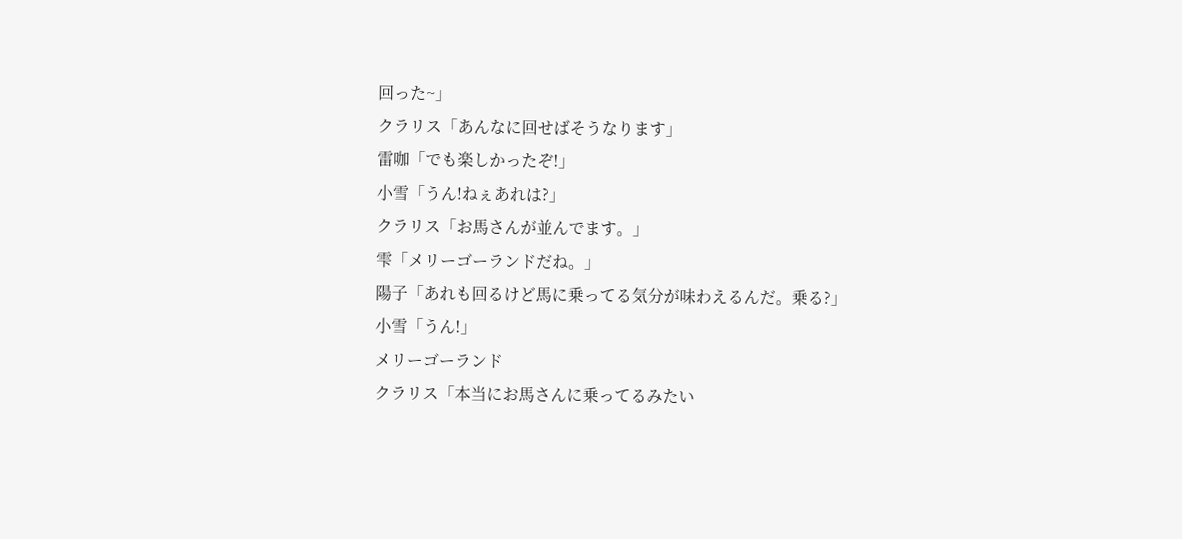回った~」
クラリス「あんなに回せばそうなります」
雷咖「でも楽しかったぞ!」
小雪「うん!ねぇあれは?」
クラリス「お馬さんが並んでます。」
雫「メリーゴーランドだね。」
陽子「あれも回るけど馬に乗ってる気分が味わえるんだ。乗る?」
小雪「うん!」
メリーゴーランド
クラリス「本当にお馬さんに乗ってるみたい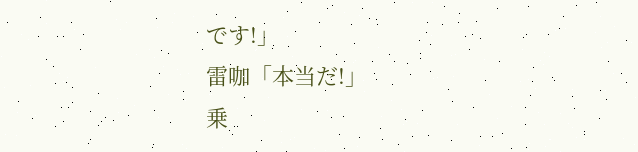です!」
雷咖「本当だ!」
乗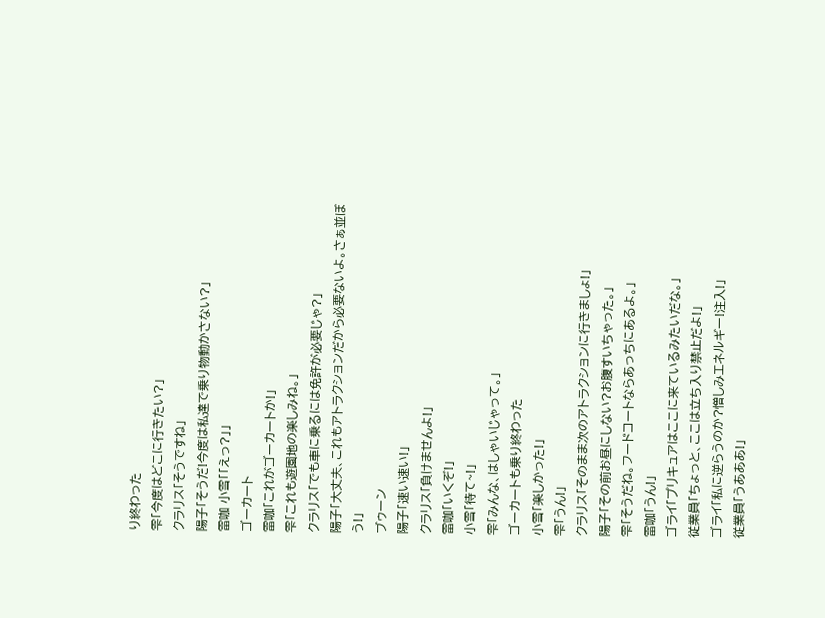り終わった
雫「今度はどこに行きたい?」
クラリス「そうですね」
陽子「そうだ!今度は私達で乗り物動かさない?」
雷咖 小雪「「えっ?」」
ゴーカート
雷咖「これがゴーカートか!」
雫「これも遊園地の楽しみね。」
クラリス「でも車に乗るには免許が必要じゃ?」
陽子「大丈夫、これもアトラクションだから必要ないよ。さぁ並ぼう!」
ブゥーン
陽子「速い速い!」
クラリス「負けませんよ!」
雷咖「いくぞ!」
小雪「待て~!」
雫「みんな、はしゃいじゃって。」
ゴーカートも乗り終わった
小雪「楽しかった!」
雫「うん!」
クラリス「そのまま次のアトラクションに行きましょ!」
陽子「その前お昼にしない?お腹すいちゃった。」
雫「そうだね。フードコートならあっちにあるよ。」
雷咖「うん!」
ゴライ「プリキュアはここに来ているみたいだな。」
従業員「ちょっと、ここは立ち入り禁止だよ!」
ゴライ「私に逆らうのか?憎しみエネルギー!注入!」
従業員「うあああ!」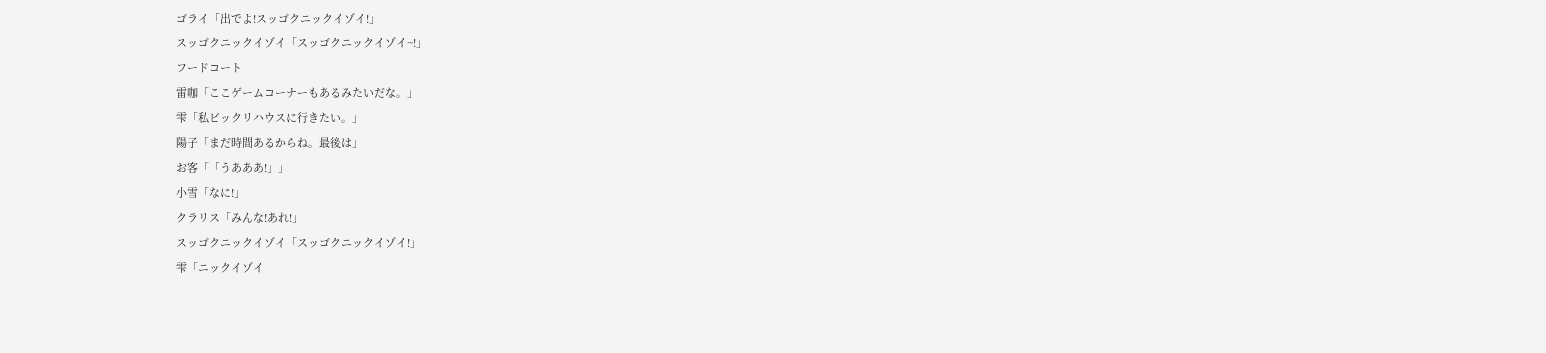ゴライ「出でよ!スッゴクニックイゾイ!」
スッゴクニックイゾイ「スッゴクニックイゾイ~!」
フードコート
雷咖「ここゲームコーナーもあるみたいだな。」
雫「私ビックリハウスに行きたい。」
陽子「まだ時間あるからね。最後は」
お客「「うあああ!」」
小雪「なに!」
クラリス「みんな!あれ!」
スッゴクニックイゾイ「スッゴクニックイゾイ!」
雫「ニックイゾイ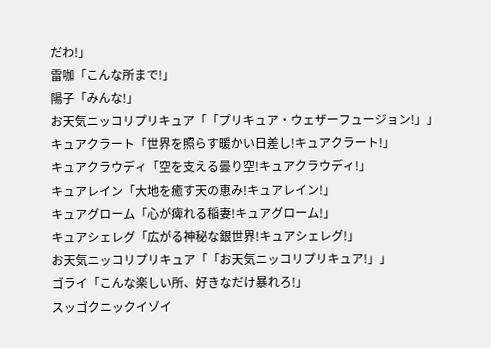だわ!」
雷咖「こんな所まで!」
陽子「みんな!」
お天気ニッコリプリキュア「「プリキュア・ウェザーフュージョン!」」
キュアクラート「世界を照らす暖かい日差し!キュアクラート!」
キュアクラウディ「空を支える曇り空!キュアクラウディ!」
キュアレイン「大地を癒す天の恵み!キュアレイン!」
キュアグローム「心が痺れる稲妻!キュアグローム!」
キュアシェレグ「広がる神秘な銀世界!キュアシェレグ!」
お天気ニッコリプリキュア「「お天気ニッコリプリキュア!」」
ゴライ「こんな楽しい所、好きなだけ暴れろ!」
スッゴクニックイゾイ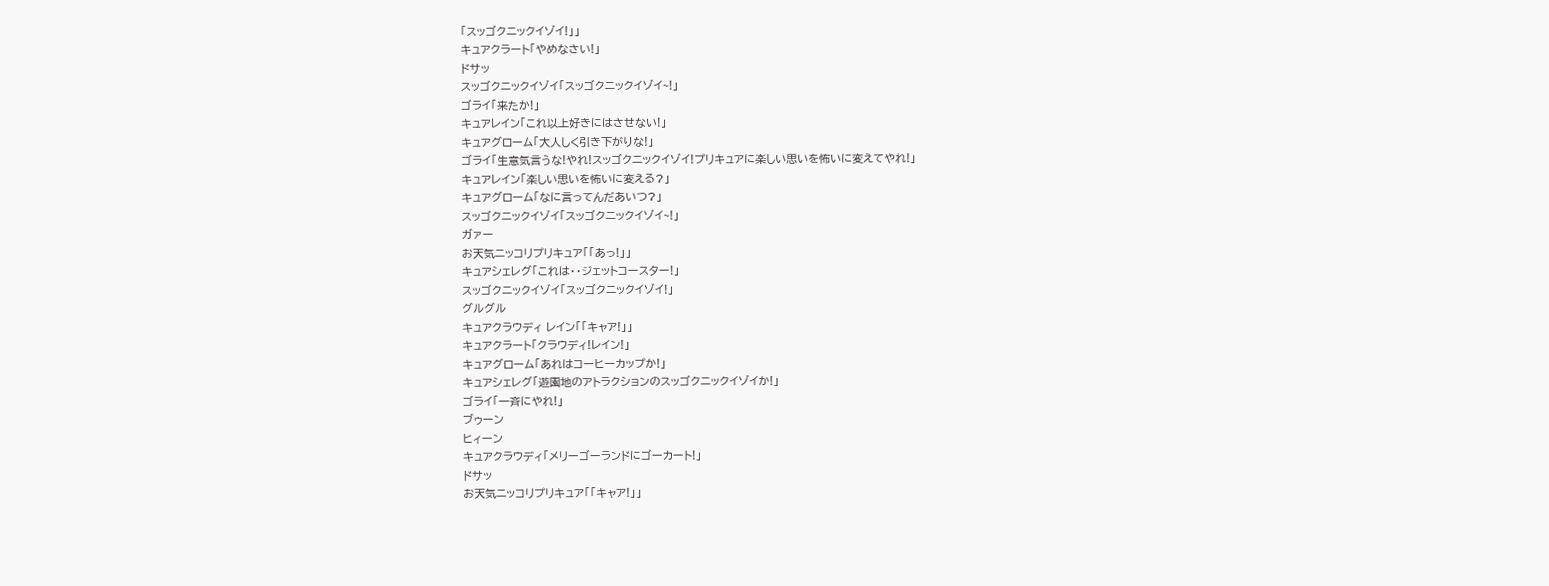「スッゴクニックイゾイ!」」
キュアクラート「やめなさい!」
ドサッ
スッゴクニックイゾイ「スッゴクニックイゾイ~!」
ゴライ「来たか!」
キュアレイン「これ以上好きにはさせない!」
キュアグローム「大人しく引き下がりな!」
ゴライ「生意気言うな!やれ!スッゴクニックイゾイ!プリキュアに楽しい思いを怖いに変えてやれ!」
キュアレイン「楽しい思いを怖いに変える?」
キュアグローム「なに言ってんだあいつ?」
スッゴクニックイゾイ「スッゴクニックイゾイ~!」
ガァー
お天気ニッコリプリキュア「「あっ!」」
キュアシェレグ「これは・・ジェットコースター!」
スッゴクニックイゾイ「スッゴクニックイゾイ!」
グルグル
キュアクラウディ レイン「「キャア!」」
キュアクラート「クラウディ!レイン!」
キュアグローム「あれはコーヒーカップか!」
キュアシェレグ「遊園地のアトラクションのスッゴクニックイゾイか!」
ゴライ「一斉にやれ!」
ブゥーン
ヒィーン
キュアクラウディ「メリーゴーランドにゴーカート!」
ドサッ
お天気ニッコリプリキュア「「キャア!」」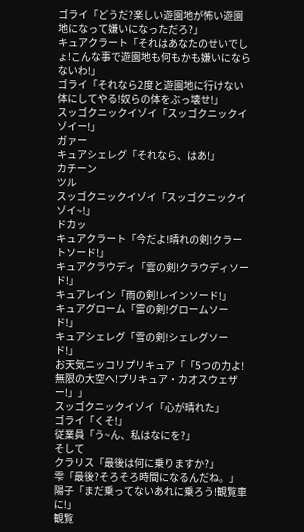ゴライ「どうだ?楽しい遊園地が怖い遊園地になって嫌いになっただろ?」
キュアクラート「それはあなたのせいでしょ!こんな事で遊園地も何もかも嫌いにならないわ!」
ゴライ「それなら2度と遊園地に行けない体にしてやる!奴らの体をぶっ壊せ!」
スッゴクニックイゾイ「スッゴクニックイゾイー!」
ガァー
キュアシェレグ「それなら、はあ!」
カチーン
ツル
スッゴクニックイゾイ「スッゴクニックイゾイ~!」
ドカッ
キュアクラート「今だよ!晴れの剣!クラートソード!」
キュアクラウディ「雲の剣!クラウディソード!」
キュアレイン「雨の剣!レインソード!」
キュアグローム「雷の剣!グロームソード!」
キュアシェレグ「雪の剣!シェレグソード!」
お天気ニッコリプリキュア「「5つの力よ!無限の大空へ!プリキュア・カオスウェザー!」」
スッゴクニックイゾイ「心が晴れた」
ゴライ「くそ!」
従業員「う~ん、私はなにを?」
そして
クラリス「最後は何に乗りますか?」
雫「最後?そろそろ時間になるんだね。」
陽子「まだ乗ってないあれに乗ろう!観覧車に!」
観覧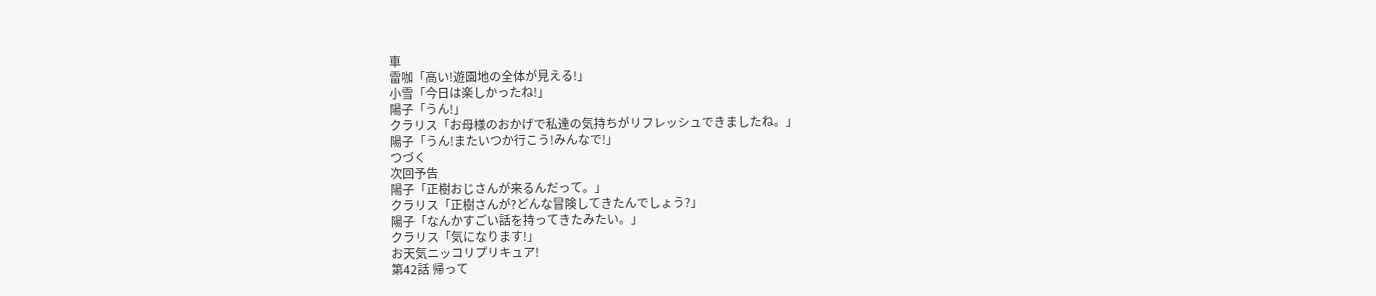車
雷咖「高い!遊園地の全体が見える!」
小雪「今日は楽しかったね!」
陽子「うん!」
クラリス「お母様のおかげで私達の気持ちがリフレッシュできましたね。」
陽子「うん!またいつか行こう!みんなで!」
つづく
次回予告
陽子「正樹おじさんが来るんだって。」
クラリス「正樹さんが?どんな冒険してきたんでしょう?」
陽子「なんかすごい話を持ってきたみたい。」
クラリス「気になります!」
お天気ニッコリプリキュア!
第42話 帰って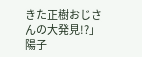きた正樹おじさんの大発見!?」
陽子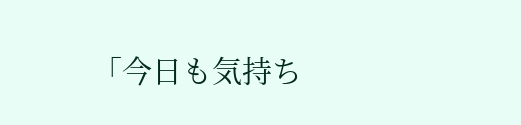「今日も気持ち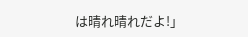は晴れ晴れだよ!」